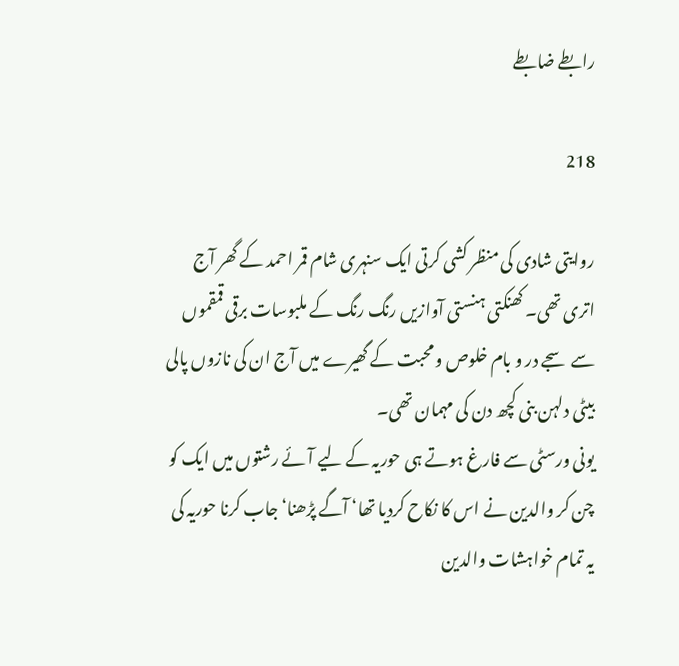رابطے ضابطے

218

روایتی شادی کی منظر کشی کرتی ایک سنہری شام قمر احمد کے گھر آج اتری تھی۔ کھنکتی ہنستی آوازیں رنگ رنگ کے ملبوسات برقی قمقموں سے سجے در و بام خلوص و محبت کے گھیرے میں آج ان کی نازوں پالی بیٹی دلہن بنی کچھ دن کی مہمان تھی۔
یونی ورسٹی سے فارغ ہوتے ہی حوریہ کے لیے آئے رشتوں میں ایک کو چن کر والدین نے اس کا نکاح کردیا تھا‘ آگے پڑھنا‘ جاب کرنا حوریہ کی یہ تمام خواہشات والدین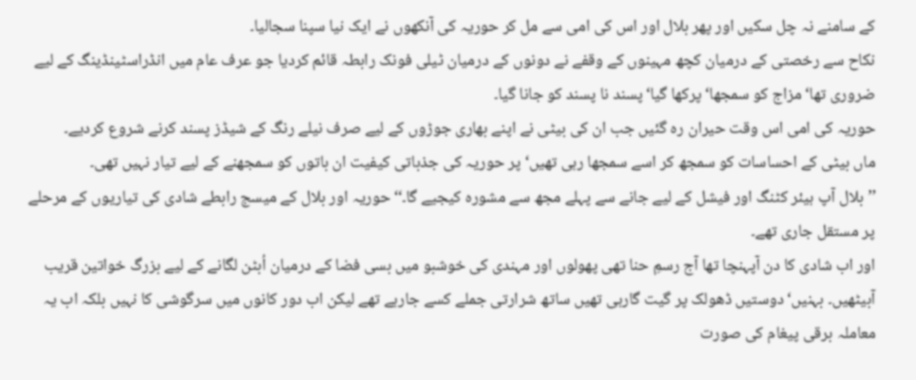کے سامنے نہ چل سکیں اور پھر بلال اور اس کی امی سے مل کر حوریہ کی آنکھوں نے ایک نیا سپنا سجالیا۔
نکاح سے رخصتی کے درمیان کچھ مہینوں کے وقفے نے دونوں کے درمیان ٹیلی فونک رابطہ قائم کردیا جو عرف عام میں انڈراسٹینڈینگ کے لیے ضروری تھا‘ مزاج کو سمجھا‘ پرکھا گیا‘پسند نا پسند کو جانا گیا۔
حوریہ کی امی اس وقت حیران رہ گئیں جب ان کی بیٹی نے اپنے بھاری جوڑوں کے لیے صرف نیلے رنگ کے شیڈز پسند کرنے شروع کردیے۔
ماں بیٹی کے احساسات کو سمجھ کر اسے سمجھا رہی تھیں‘ پر حوریہ کی جذباتی کیفیت ان باتوں کو سمجھنے کے لیے تیار نہیں تھی۔
’’بلال آپ ہیئر کٹنگ اور فیشل کے لیے جانے سے پہلے مجھ سے مشورہ کیجیے گا۔‘‘حوریہ اور بلال کے میسج رابطے شادی کی تیاریوں کے مرحلے پر مستقل جاری تھے۔
اور اب شادی کا دن آپہنچا تھا آج رسمِ حنا تھی پھولوں اور مہندی کی خوشبو میں بسی فضا کے درمیان اُبٹن لگانے کے لیے بزرگ خواتین قریب آبیٹھیں۔ بہنیں‘ دوستیں ڈھولک پر گیت گارہی تھیں ساتھ شرارتی جملے کسے جارہے تھے لیکن اب دور کانوں میں سرگوشی کا نہیں بلکہ اب یہ معاملہ برقی پیغام کی صورت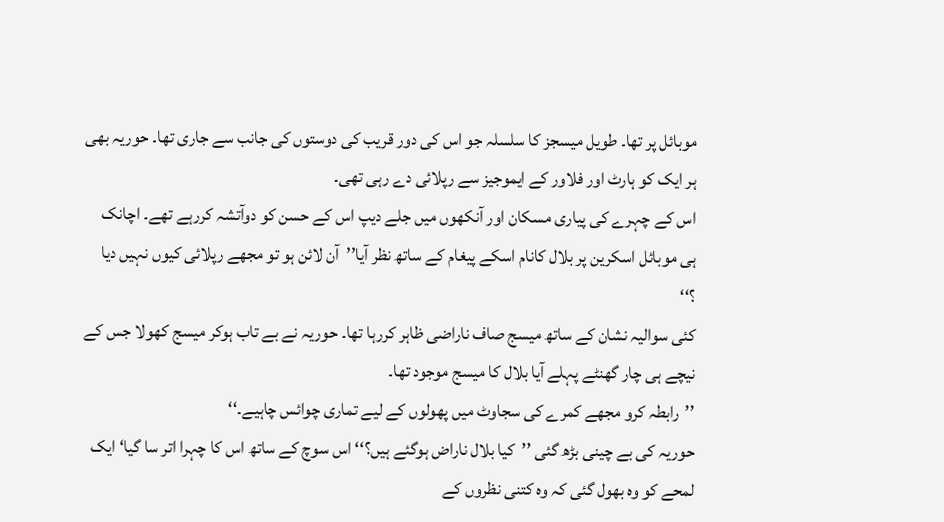موبائل پر تھا۔ طویل میسجز کا سلسلہ جو اس کی دور قریب کی دوستوں کی جانب سے جاری تھا۔ حوریہ بھی ہر ایک کو ہارٹ اور فلاور کے ایموجیز سے رپلائی دے رہی تھی۔
اس کے چہرے کی پیاری مسکان اور آنکھوں میں جلے دیپ اس کے حسن کو دوآتشہ کررہے تھے۔ اچانک ہی موبائل اسکرین پر بلال کانام اسکے پیغام کے ساتھ نظر آیا’’آن لائن ہو تو مجھے رپلائی کیوں نہیں دیا ؟‘‘
کئی سوالیہ نشان کے ساتھ میسج صاف ناراضی ظاہر کررہا تھا۔ حوریہ نے بے تاب ہوکر میسج کھولا جس کے نیچے ہی چار گھنٹے پہلے آیا بلال کا میسج موجود تھا۔
’’رابطہ کرو مجھے کمرے کی سجاوٹ میں پھولوں کے لیے تماری چوائس چاہیے۔‘‘
حوریہ کی بے چینی بڑھ گئی ’’کیا بلال ناراض ہوگئے ہیں؟‘‘ اس سوچ کے ساتھ اس کا چہرا اتر سا گیا‘ ایک لمحے کو وہ بھول گئی کہ وہ کتنی نظروں کے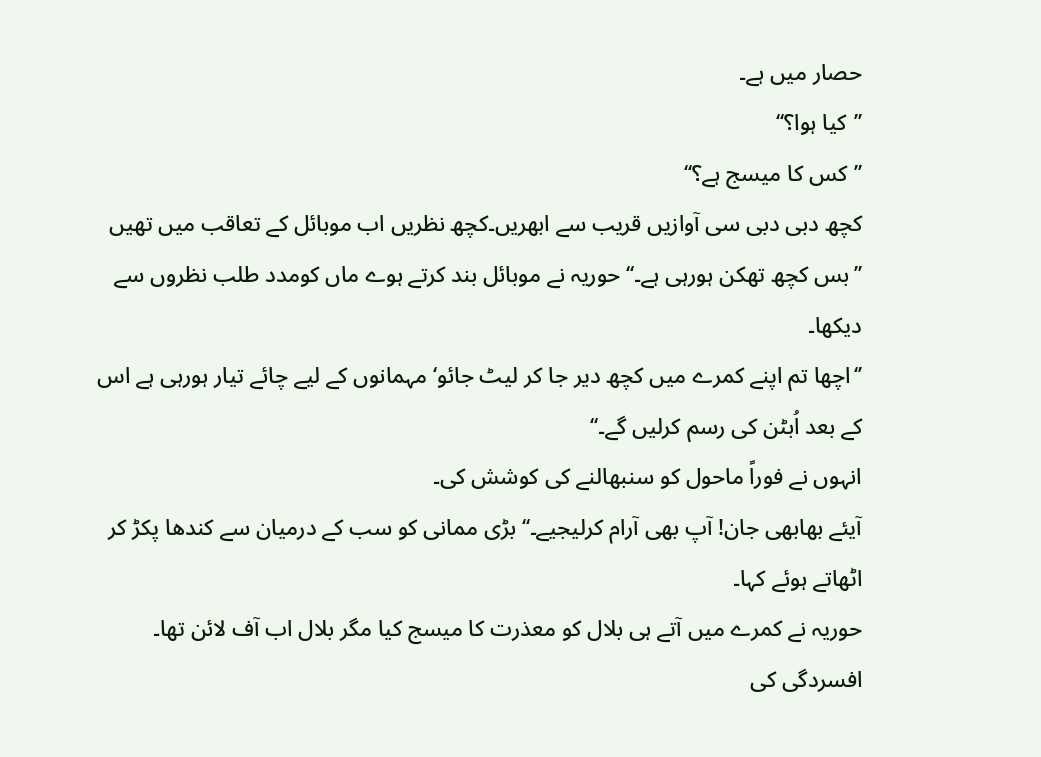حصار میں ہے۔
’’کیا ہوا؟‘‘
’’کس کا میسج ہے؟‘‘
کچھ دبی دبی سی آوازیں قریب سے ابھریں۔کچھ نظریں اب موبائل کے تعاقب میں تھیں ’’بس کچھ تھکن ہورہی ہے۔‘‘ حوریہ نے موبائل بند کرتے ہوے ماں کومدد طلب نظروں سے دیکھا۔
’‘اچھا تم اپنے کمرے میں کچھ دیر جا کر لیٹ جائو‘ مہمانوں کے لیے چائے تیار ہورہی ہے اس کے بعد اُبٹن کی رسم کرلیں گے۔‘‘
انہوں نے فوراً ماحول کو سنبھالنے کی کوشش کی۔
آیئے بھابھی جان! آپ بھی آرام کرلیجیے۔‘‘ بڑی ممانی کو سب کے درمیان سے کندھا پکڑ کر اٹھاتے ہوئے کہا۔
حوریہ نے کمرے میں آتے ہی بلال کو معذرت کا میسج کیا مگر بلال اب آف لائن تھا۔ افسردگی کی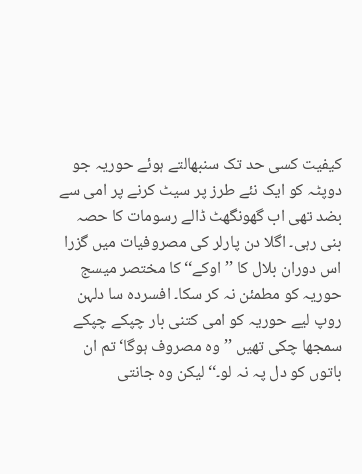کیفیت کسی حد تک سنبھالتے ہوئے حوریہ جو دوپٹہ کو ایک نئے طرز پر سیٹ کرنے پر امی سے بضد تھی اب گھونگھٹ ڈالے رسومات کا حصہ بنی رہی۔ اگلا دن پارلر کی مصروفیات میں گزرا اس دوران بلال کا ’’اوکے‘‘ کا مختصر میسج حوریہ کو مطمئن نہ کر سکا۔ افسردہ سا دلہن روپ لیے حوریہ کو امی کتنی بار چپکے چپکے سمجھا چکی تھیں ’’وہ مصروف ہوگا‘ تم ان باتوں کو دل پہ نہ لو۔‘‘ لیکن وہ جانتی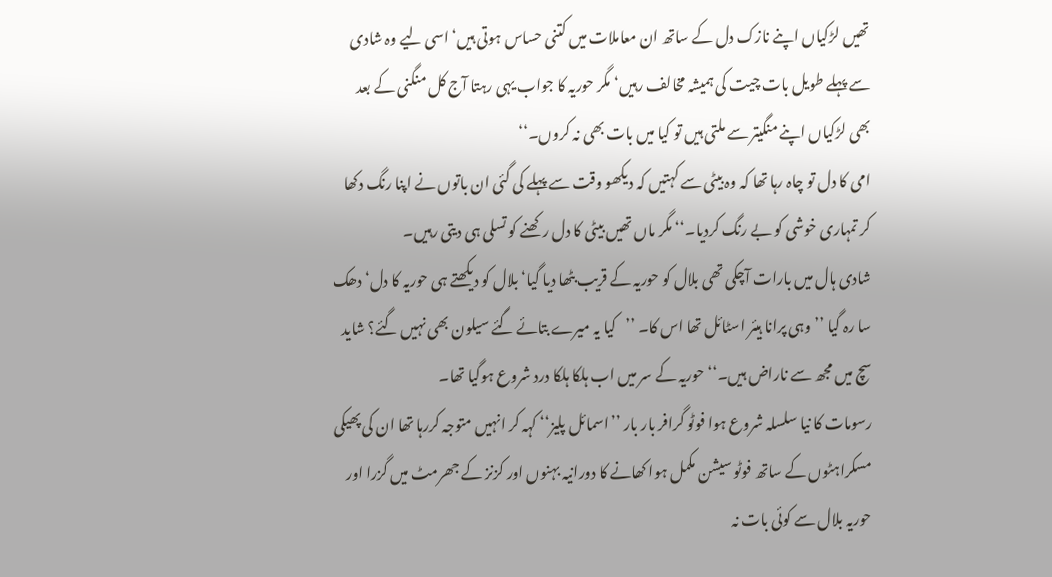تھیں لڑکیاں اپنے نازک دل کے ساتھ ان معاملات میں کتنی حساس ہوتی ہیں‘ اسی لیے وہ شادی سے پہلے طویل بات چیت کی ہمیشہ مخالف رہیں‘ مگر حوریہ کا جواب یہی رہتا آج کل منگنی کے بعد بھی لڑکیاں اپنے منگیتر سے ملتی ہیں تو کیا میں بات بھی نہ کروں۔‘‘
امی کا دل تو چاہ رہا تھا کہ وہ بیٹی سے کہتیں کہ دیکھو وقت سے پہلے کی گئی ان باتوں نے اپنا رنگ دکھا کر تمہاری خوشی کو بے رنگ کردیا۔‘‘ مگر ماں تھیں بیٹی کا دل رکھنے کو تسلی ہی دیتی رہیں۔
شادی ہال میں بارات آچکی تھی بلال کو حوریہ کے قریب بٹھا دیا گیا‘ بلال کو دیکھتے ہی حوریہ کا دل‘ دھک سا رہ گیا ’’وہی پرانا ہیئر اسٹائل تھا اس کا۔ ’’کیا یہ میرے بتائے گئے سیلون بھی نہیں گئے؟ شاید سچ میں مجھ سے ناراض ہیں۔‘‘ حوریہ کے سر میں اب ہلکا ہلکا درد شروع ہوگیا تھا۔
رسومات کا نیا سلسلہ شروع ہوا فوٹو گرافر بار بار ’’اسمائل پلیز‘‘ کہہ کر انہیں متوجہ کررہا تھا ان کی پھیکی مسکراہٹوں کے ساتھ فوٹو سیشن مکمل ہوا کھانے کا دورانیہ بہنوں اور کزنز کے جھرمٹ میں گزرا اور حوریہ بلال سے کوئی بات نہ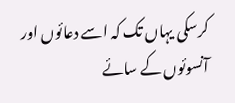کرسکی یہاں تک کہ اسے دعائوں اور آنسوئوں کے سائے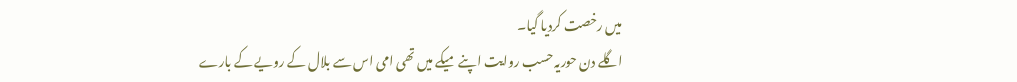میں رخصت کردیا گیا۔
اگلے دن حوریہ حسب روایت اپنے میکے میں تھی امی اس سے بلال کے رویے کے بارے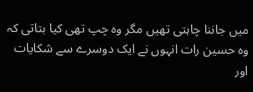میں جاننا چاہتی تھیں مگر وہ چپ تھی کیا بتاتی کہ وہ حسین رات انہوں نے ایک دوسرے سے شکایات اور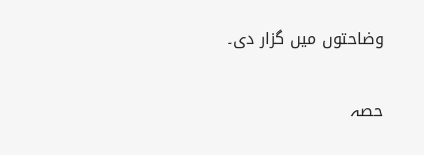وضاحتوں میں گزار دی۔

حصہ